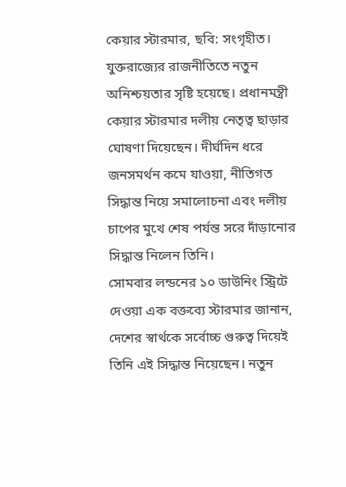কেয়ার স্টারমার, ছবি: সংগৃহীত।
যুক্তরাজ্যের রাজনীতিতে নতুন অনিশ্চয়তার সৃষ্টি হয়েছে। প্রধানমন্ত্রী কেয়ার স্টারমার দলীয় নেতৃত্ব ছাড়ার ঘোষণা দিয়েছেন। দীর্ঘদিন ধরে জনসমর্থন কমে যাওয়া, নীতিগত সিদ্ধান্ত নিয়ে সমালোচনা এবং দলীয় চাপের মুখে শেষ পর্যন্ত সরে দাঁড়ানোর সিদ্ধান্ত নিলেন তিনি।
সোমবার লন্ডনের ১০ ডাউনিং স্ট্রিটে দেওয়া এক বক্তব্যে স্টারমার জানান, দেশের স্বার্থকে সর্বোচ্চ গুরুত্ব দিয়েই তিনি এই সিদ্ধান্ত নিয়েছেন। নতুন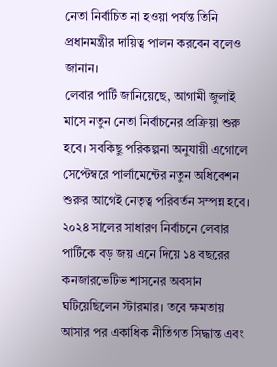নেতা নির্বাচিত না হওয়া পর্যন্ত তিনি প্রধানমন্ত্রীর দায়িত্ব পালন করবেন বলেও জানান।
লেবার পার্টি জানিয়েছে, আগামী জুলাই মাসে নতুন নেতা নির্বাচনের প্রক্রিয়া শুরু হবে। সবকিছু পরিকল্পনা অনুযায়ী এগোলে সেপ্টেম্বরে পার্লামেন্টের নতুন অধিবেশন শুরুর আগেই নেতৃত্ব পরিবর্তন সম্পন্ন হবে।
২০২৪ সালের সাধারণ নির্বাচনে লেবার পার্টিকে বড় জয় এনে দিয়ে ১৪ বছরের কনজারভেটিভ শাসনের অবসান ঘটিয়েছিলেন স্টারমার। তবে ক্ষমতায় আসার পর একাধিক নীতিগত সিদ্ধান্ত এবং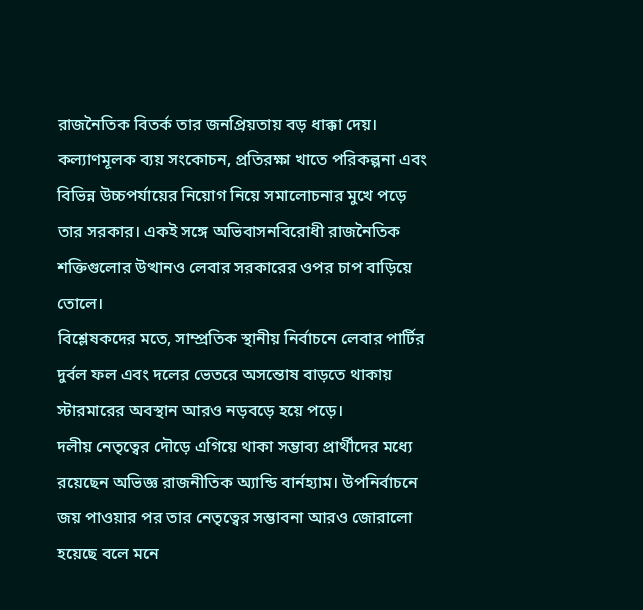রাজনৈতিক বিতর্ক তার জনপ্রিয়তায় বড় ধাক্কা দেয়।
কল্যাণমূলক ব্যয় সংকোচন, প্রতিরক্ষা খাতে পরিকল্পনা এবং বিভিন্ন উচ্চপর্যায়ের নিয়োগ নিয়ে সমালোচনার মুখে পড়ে তার সরকার। একই সঙ্গে অভিবাসনবিরোধী রাজনৈতিক শক্তিগুলোর উত্থানও লেবার সরকারের ওপর চাপ বাড়িয়ে তোলে।
বিশ্লেষকদের মতে, সাম্প্রতিক স্থানীয় নির্বাচনে লেবার পার্টির দুর্বল ফল এবং দলের ভেতরে অসন্তোষ বাড়তে থাকায় স্টারমারের অবস্থান আরও নড়বড়ে হয়ে পড়ে।
দলীয় নেতৃত্বের দৌড়ে এগিয়ে থাকা সম্ভাব্য প্রার্থীদের মধ্যে রয়েছেন অভিজ্ঞ রাজনীতিক অ্যান্ডি বার্নহ্যাম। উপনির্বাচনে জয় পাওয়ার পর তার নেতৃত্বের সম্ভাবনা আরও জোরালো হয়েছে বলে মনে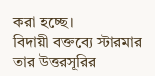করা হচ্ছে।
বিদায়ী বক্তব্যে স্টারমার তার উত্তরসূরির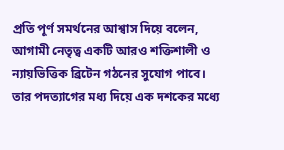প্রতি পূর্ণ সমর্থনের আশ্বাস দিয়ে বলেন, আগামী নেতৃত্ব একটি আরও শক্তিশালী ও ন্যায়ভিত্তিক ব্রিটেন গঠনের সুযোগ পাবে।
তার পদত্যাগের মধ্য দিয়ে এক দশকের মধ্যে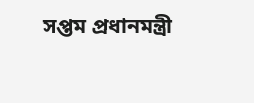সপ্তম প্রধানমন্ত্রী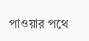পাওয়ার পথে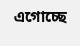এগোচ্ছে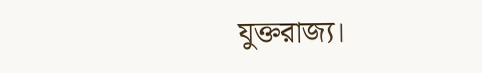যুক্তরাজ্য।